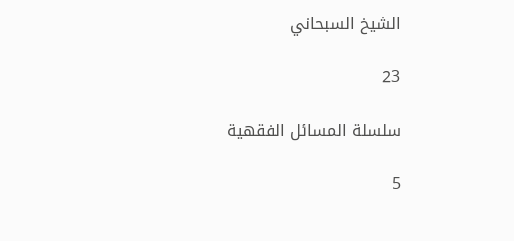الشيخ السبحاني

23

سلسلة المسائل الفقهية

5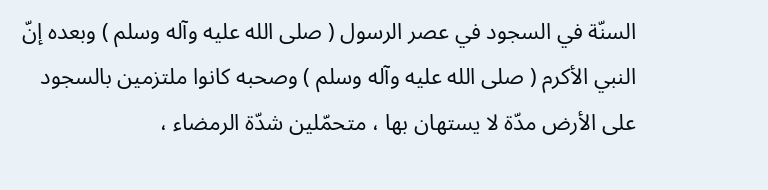السنّة في السجود في عصر الرسول ( صلى الله عليه وآله وسلم ) وبعده إنّ النبي الأكرم ( صلى الله عليه وآله وسلم ) وصحبه كانوا ملتزمين بالسجود على الأرض مدّة لا يستهان بها ، متحمّلين شدّة الرمضاء ،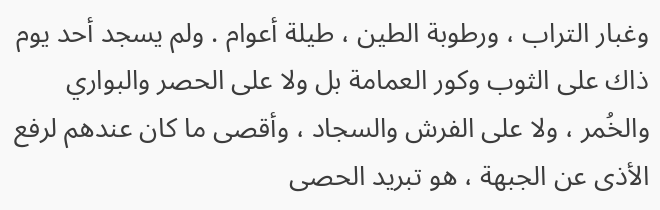وغبار التراب ، ورطوبة الطين ، طيلة أعوام . ولم يسجد أحد يوم ذاك على الثوب وكور العمامة بل ولا على الحصر والبواري والخُمر ، ولا على الفرش والسجاد ، وأقصى ما كان عندهم لرفع الأذى عن الجبهة ، هو تبريد الحصى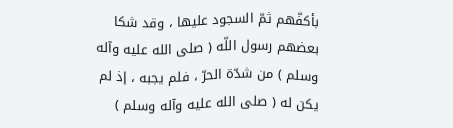بأكفّهم ثمّ السجود عليها ، وقد شكا بعضهم رسول اللّه ( صلى الله عليه وآله وسلم ) من شدّة الحرّ ، فلم يجبه ، إذ لم يكن له ( صلى الله عليه وآله وسلم )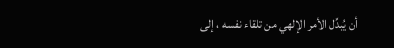أن يُبدِّل الأمر الإلهي من تلقاء نفسه ، إلى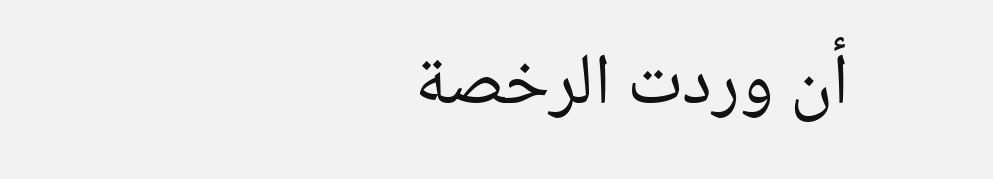أن وردت الرخصة